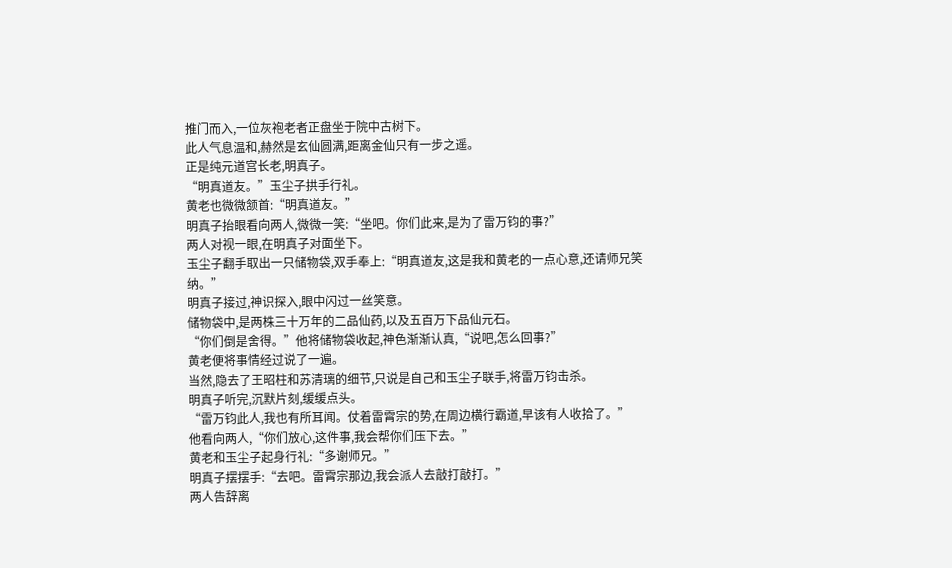推门而入,一位灰袍老者正盘坐于院中古树下。
此人气息温和,赫然是玄仙圆满,距离金仙只有一步之遥。
正是纯元道宫长老,明真子。
“明真道友。”玉尘子拱手行礼。
黄老也微微颔首:“明真道友。”
明真子抬眼看向两人,微微一笑:“坐吧。你们此来,是为了雷万钧的事?”
两人对视一眼,在明真子对面坐下。
玉尘子翻手取出一只储物袋,双手奉上:“明真道友,这是我和黄老的一点心意,还请师兄笑纳。”
明真子接过,神识探入,眼中闪过一丝笑意。
储物袋中,是两株三十万年的二品仙药,以及五百万下品仙元石。
“你们倒是舍得。”他将储物袋收起,神色渐渐认真,“说吧,怎么回事?”
黄老便将事情经过说了一遍。
当然,隐去了王昭柱和苏清璃的细节,只说是自己和玉尘子联手,将雷万钧击杀。
明真子听完,沉默片刻,缓缓点头。
“雷万钧此人,我也有所耳闻。仗着雷霄宗的势,在周边横行霸道,早该有人收拾了。”
他看向两人,“你们放心,这件事,我会帮你们压下去。”
黄老和玉尘子起身行礼:“多谢师兄。”
明真子摆摆手:“去吧。雷霄宗那边,我会派人去敲打敲打。”
两人告辞离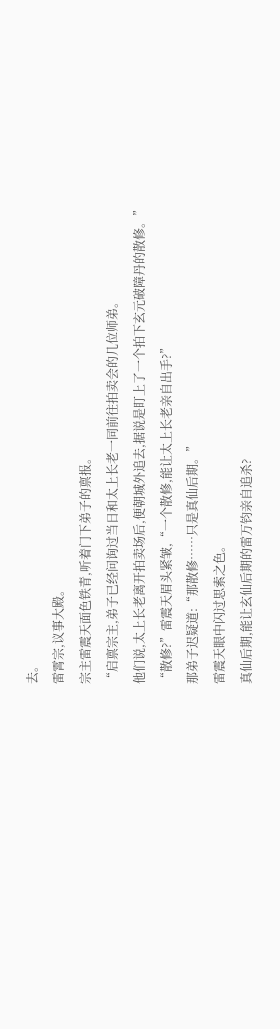去。
雷霄宗,议事大殿。
宗主雷震天面色铁青,听着门下弟子的禀报。
“启禀宗主,弟子已经问询过当日和太上长老一同前往拍卖会的几位师弟。
他们说,太上长老离开拍卖场后,便朝城外追去,据说是盯上了一个拍下玄元破障丹的散修。”
“散修?”雷震天眉头紧皱,“一个散修,能让太上长老亲自出手?”
那弟子迟疑道:“那散修……只是真仙后期。”
雷震天眼中闪过思索之色。
真仙后期,能让玄仙后期的雷万钧亲自追杀?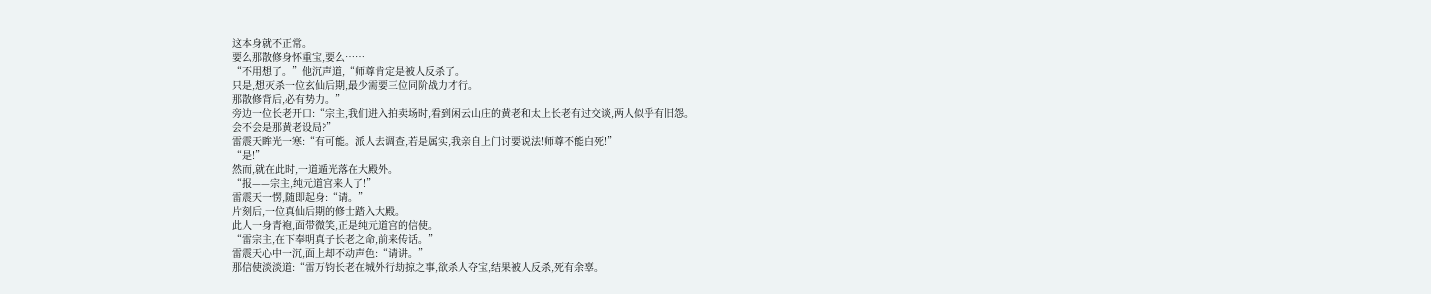这本身就不正常。
要么那散修身怀重宝,要么……
“不用想了。”他沉声道,“师尊肯定是被人反杀了。
只是,想灭杀一位玄仙后期,最少需要三位同阶战力才行。
那散修背后,必有势力。”
旁边一位长老开口:“宗主,我们进入拍卖场时,看到闲云山庄的黄老和太上长老有过交谈,两人似乎有旧怨。
会不会是那黄老设局?”
雷震天眸光一寒:“有可能。派人去调查,若是属实,我亲自上门讨要说法!师尊不能白死!”
“是!”
然而,就在此时,一道遁光落在大殿外。
“报——宗主,纯元道宫来人了!”
雷震天一愣,随即起身:“请。”
片刻后,一位真仙后期的修士踏入大殿。
此人一身青袍,面带微笑,正是纯元道宫的信使。
“雷宗主,在下奉明真子长老之命,前来传话。”
雷震天心中一沉,面上却不动声色:“请讲。”
那信使淡淡道:“雷万钧长老在城外行劫掠之事,欲杀人夺宝,结果被人反杀,死有余辜。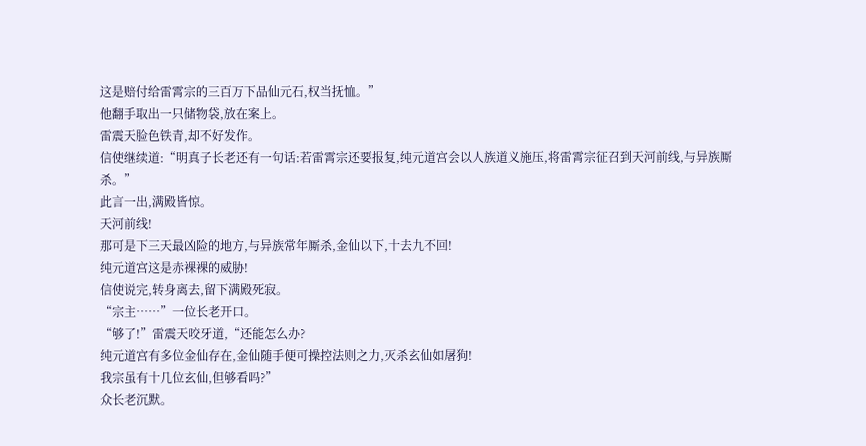这是赔付给雷霄宗的三百万下品仙元石,权当抚恤。”
他翻手取出一只储物袋,放在案上。
雷震天脸色铁青,却不好发作。
信使继续道:“明真子长老还有一句话:若雷霄宗还要报复,纯元道宫会以人族道义施压,将雷霄宗征召到天河前线,与异族厮杀。”
此言一出,满殿皆惊。
天河前线!
那可是下三天最凶险的地方,与异族常年厮杀,金仙以下,十去九不回!
纯元道宫这是赤裸裸的威胁!
信使说完,转身离去,留下满殿死寂。
“宗主……”一位长老开口。
“够了!”雷震天咬牙道,“还能怎么办?
纯元道宫有多位金仙存在,金仙随手便可操控法则之力,灭杀玄仙如屠狗!
我宗虽有十几位玄仙,但够看吗?”
众长老沉默。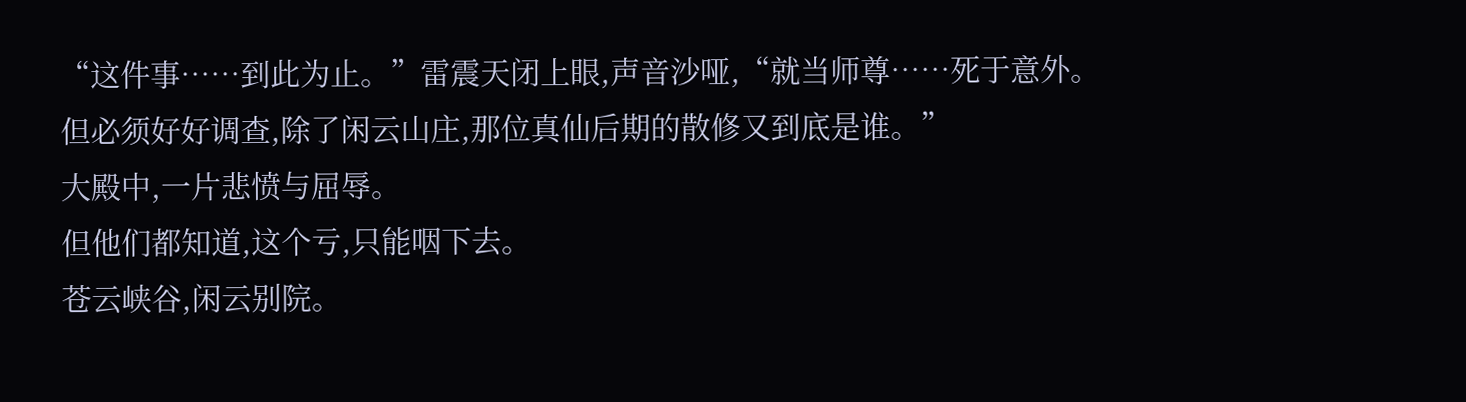“这件事……到此为止。”雷震天闭上眼,声音沙哑,“就当师尊……死于意外。
但必须好好调查,除了闲云山庄,那位真仙后期的散修又到底是谁。”
大殿中,一片悲愤与屈辱。
但他们都知道,这个亏,只能咽下去。
苍云峡谷,闲云别院。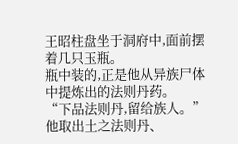王昭柱盘坐于洞府中,面前摆着几只玉瓶。
瓶中装的,正是他从异族尸体中提炼出的法则丹药。
“下品法则丹,留给族人。”
他取出土之法则丹、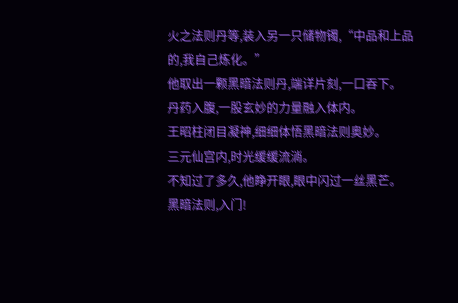火之法则丹等,装入另一只储物镯,“中品和上品的,我自己炼化。”
他取出一颗黑暗法则丹,端详片刻,一口吞下。
丹药入腹,一股玄妙的力量融入体内。
王昭柱闭目凝神,细细体悟黑暗法则奥妙。
三元仙宫内,时光缓缓流淌。
不知过了多久,他睁开眼,眼中闪过一丝黑芒。
黑暗法则,入门!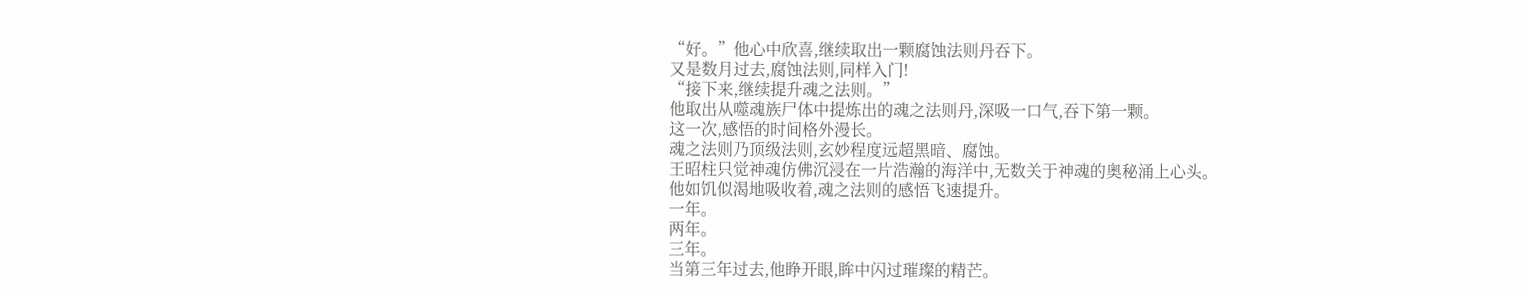“好。”他心中欣喜,继续取出一颗腐蚀法则丹吞下。
又是数月过去,腐蚀法则,同样入门!
“接下来,继续提升魂之法则。”
他取出从噬魂族尸体中提炼出的魂之法则丹,深吸一口气,吞下第一颗。
这一次,感悟的时间格外漫长。
魂之法则乃顶级法则,玄妙程度远超黑暗、腐蚀。
王昭柱只觉神魂仿佛沉浸在一片浩瀚的海洋中,无数关于神魂的奥秘涌上心头。
他如饥似渴地吸收着,魂之法则的感悟飞速提升。
一年。
两年。
三年。
当第三年过去,他睁开眼,眸中闪过璀璨的精芒。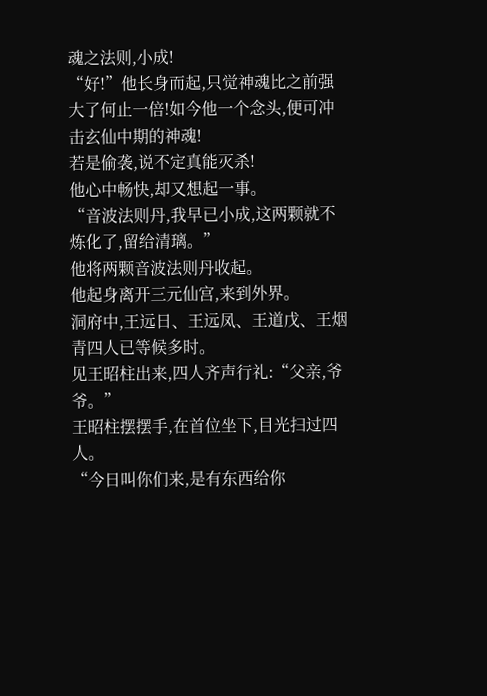魂之法则,小成!
“好!”他长身而起,只觉神魂比之前强大了何止一倍!如今他一个念头,便可冲击玄仙中期的神魂!
若是偷袭,说不定真能灭杀!
他心中畅快,却又想起一事。
“音波法则丹,我早已小成,这两颗就不炼化了,留给清璃。”
他将两颗音波法则丹收起。
他起身离开三元仙宫,来到外界。
洞府中,王远日、王远凤、王道戊、王烟青四人已等候多时。
见王昭柱出来,四人齐声行礼:“父亲,爷爷。”
王昭柱摆摆手,在首位坐下,目光扫过四人。
“今日叫你们来,是有东西给你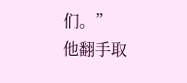们。”
他翻手取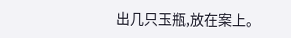出几只玉瓶,放在案上。